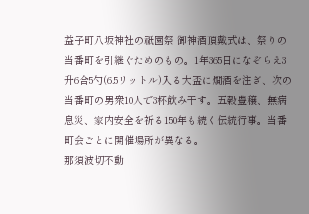益子町八坂神社の祇園祭 御神酒頂戴式は、祭りの当番町を引継ぐためのもの。1年365日になぞらえ3升6合5勺(6.5リットル)入る大盃に燗酒を注ぎ、次の当番町の男衆10人で3杯飲み干す。五穀豊穣、無病息災、家内安全を祈る150年も続く伝統行事。当番町会ごとに開催場所が異なる。
那須波切不動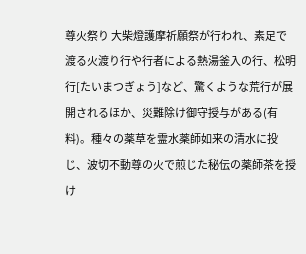尊火祭り 大柴燈護摩祈願祭が行われ、素足で渡る火渡り行や行者による熱湯釜入の行、松明行[たいまつぎょう]など、驚くような荒行が展開されるほか、災難除け御守授与がある(有料)。種々の薬草を霊水薬師如来の清水に投じ、波切不動尊の火で煎じた秘伝の薬師茶を授け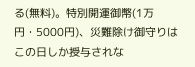る(無料)。特別開運御幣(1万円・5000円)、災難除け御守りはこの日しか授与されな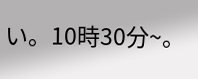い。10時30分~。